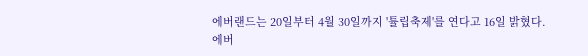에버랜드는 20일부터 4월 30일까지 '튤립축제'를 연다고 16일 밝혔다.
에버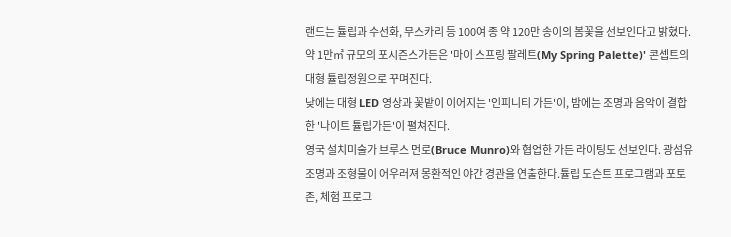랜드는 튤립과 수선화, 무스카리 등 100여 종 약 120만 송이의 봄꽃을 선보인다고 밝혔다.약 1만㎡ 규모의 포시즌스가든은 '마이 스프링 팔레트(My Spring Palette)' 콘셉트의 대형 튤립정원으로 꾸며진다.
낮에는 대형 LED 영상과 꽃밭이 이어지는 '인피니티 가든'이, 밤에는 조명과 음악이 결합한 '나이트 튤립가든'이 펼쳐진다.
영국 설치미술가 브루스 먼로(Bruce Munro)와 협업한 가든 라이팅도 선보인다. 광섬유 조명과 조형물이 어우러져 몽환적인 야간 경관을 연출한다.튤립 도슨트 프로그램과 포토존, 체험 프로그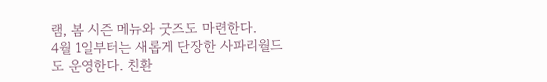램, 봄 시즌 메뉴와 굿즈도 마련한다.
4월 1일부터는 새롭게 단장한 사파리월드도 운영한다. 친환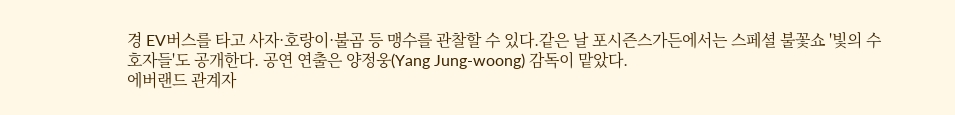경 EV버스를 타고 사자·호랑이·불곰 등 맹수를 관찰할 수 있다.같은 날 포시즌스가든에서는 스페셜 불꽃쇼 '빛의 수호자들'도 공개한다. 공연 연출은 양정웅(Yang Jung-woong) 감독이 맡았다.
에버랜드 관계자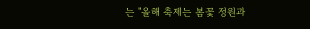는 "올해 축제는 봄꽃 정원과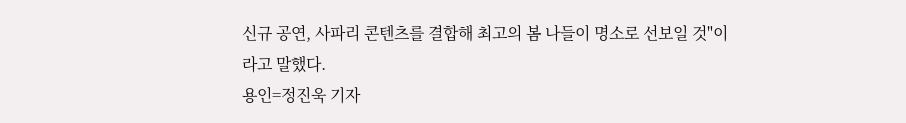신규 공연, 사파리 콘텐츠를 결합해 최고의 봄 나들이 명소로 선보일 것"이라고 말했다.
용인=정진욱 기자